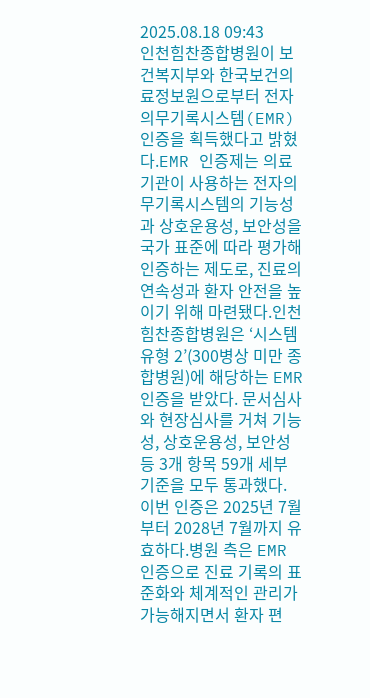2025.08.18 09:43
인천힘찬종합병원이 보건복지부와 한국보건의료정보원으로부터 전자의무기록시스템(EMR) 인증을 획득했다고 밝혔다.EMR 인증제는 의료기관이 사용하는 전자의무기록시스템의 기능성과 상호운용성, 보안성을 국가 표준에 따라 평가해 인증하는 제도로, 진료의 연속성과 환자 안전을 높이기 위해 마련됐다.인천힘찬종합병원은 ‘시스템 유형 2’(300병상 미만 종합병원)에 해당하는 EMR 인증을 받았다. 문서심사와 현장심사를 거쳐 기능성, 상호운용성, 보안성 등 3개 항목 59개 세부 기준을 모두 통과했다. 이번 인증은 2025년 7월부터 2028년 7월까지 유효하다.병원 측은 EMR 인증으로 진료 기록의 표준화와 체계적인 관리가 가능해지면서 환자 편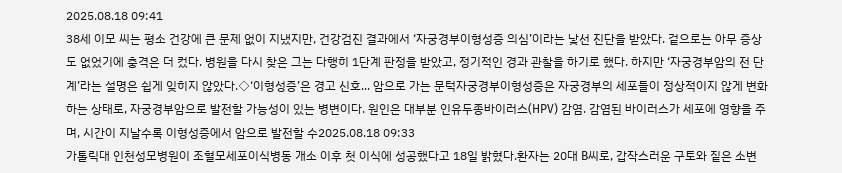2025.08.18 09:41
38세 이모 씨는 평소 건강에 큰 문제 없이 지냈지만, 건강검진 결과에서 ‘자궁경부이형성증 의심’이라는 낯선 진단을 받았다. 겉으로는 아무 증상도 없었기에 충격은 더 컸다. 병원을 다시 찾은 그는 다행히 1단계 판정을 받았고, 정기적인 경과 관찰을 하기로 했다. 하지만 ‘자궁경부암의 전 단계’라는 설명은 쉽게 잊히지 않았다.◇‘이형성증’은 경고 신호... 암으로 가는 문턱자궁경부이형성증은 자궁경부의 세포들이 정상적이지 않게 변화하는 상태로, 자궁경부암으로 발전할 가능성이 있는 병변이다. 원인은 대부분 인유두종바이러스(HPV) 감염. 감염된 바이러스가 세포에 영향을 주며, 시간이 지날수록 이형성증에서 암으로 발전할 수2025.08.18 09:33
가톨릭대 인천성모병원이 조혈모세포이식병동 개소 이후 첫 이식에 성공했다고 18일 밝혔다.환자는 20대 B씨로, 갑작스러운 구토와 짙은 소변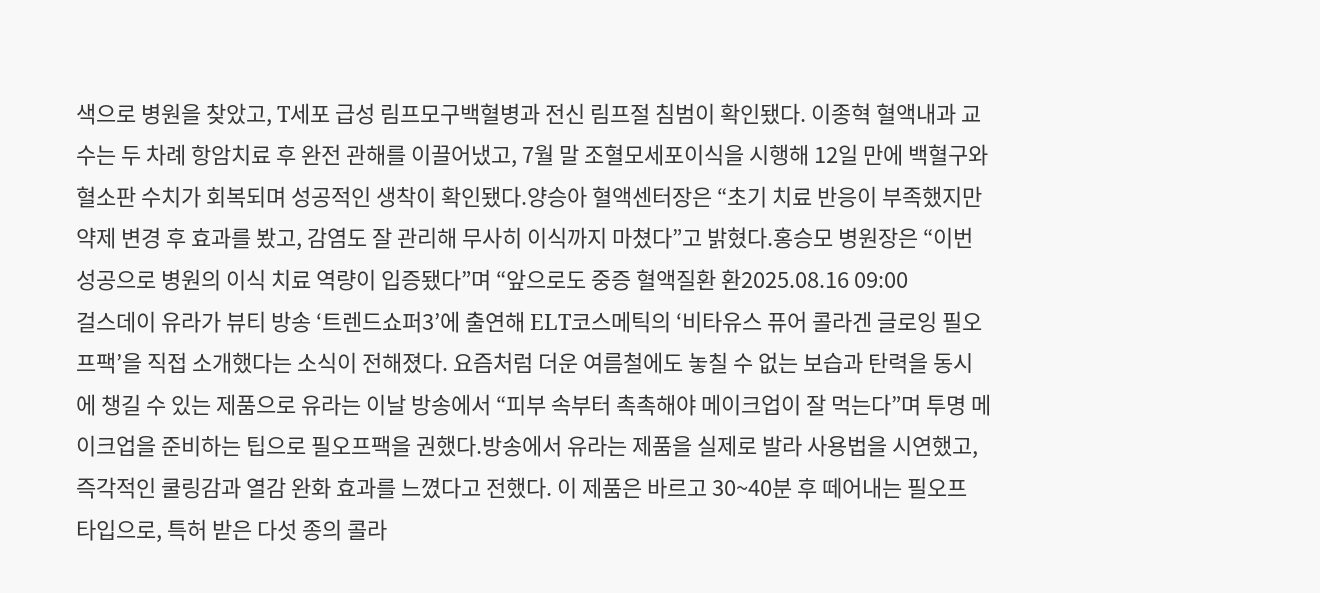색으로 병원을 찾았고, T세포 급성 림프모구백혈병과 전신 림프절 침범이 확인됐다. 이종혁 혈액내과 교수는 두 차례 항암치료 후 완전 관해를 이끌어냈고, 7월 말 조혈모세포이식을 시행해 12일 만에 백혈구와 혈소판 수치가 회복되며 성공적인 생착이 확인됐다.양승아 혈액센터장은 “초기 치료 반응이 부족했지만 약제 변경 후 효과를 봤고, 감염도 잘 관리해 무사히 이식까지 마쳤다”고 밝혔다.홍승모 병원장은 “이번 성공으로 병원의 이식 치료 역량이 입증됐다”며 “앞으로도 중증 혈액질환 환2025.08.16 09:00
걸스데이 유라가 뷰티 방송 ‘트렌드쇼퍼3’에 출연해 ELT코스메틱의 ‘비타유스 퓨어 콜라겐 글로잉 필오프팩’을 직접 소개했다는 소식이 전해졌다. 요즘처럼 더운 여름철에도 놓칠 수 없는 보습과 탄력을 동시에 챙길 수 있는 제품으로 유라는 이날 방송에서 “피부 속부터 촉촉해야 메이크업이 잘 먹는다”며 투명 메이크업을 준비하는 팁으로 필오프팩을 권했다.방송에서 유라는 제품을 실제로 발라 사용법을 시연했고, 즉각적인 쿨링감과 열감 완화 효과를 느꼈다고 전했다. 이 제품은 바르고 30~40분 후 떼어내는 필오프 타입으로, 특허 받은 다섯 종의 콜라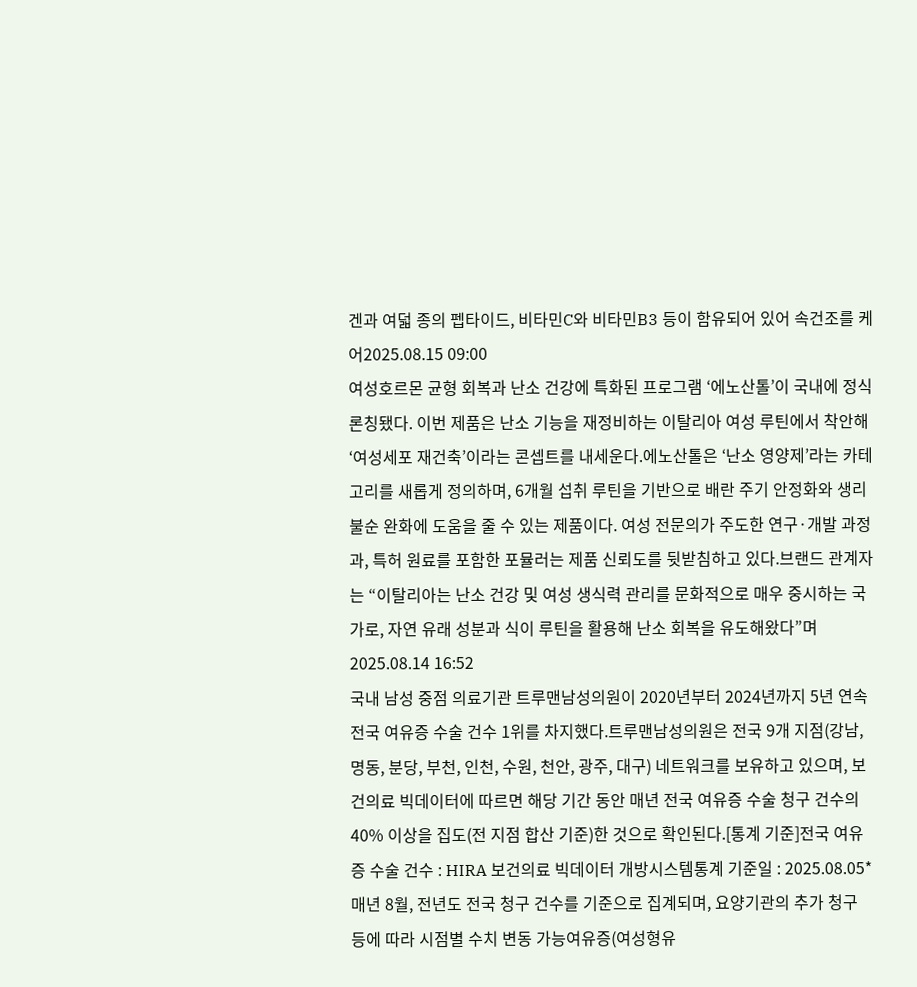겐과 여덟 종의 펩타이드, 비타민C와 비타민B3 등이 함유되어 있어 속건조를 케어2025.08.15 09:00
여성호르몬 균형 회복과 난소 건강에 특화된 프로그램 ‘에노산톨’이 국내에 정식 론칭됐다. 이번 제품은 난소 기능을 재정비하는 이탈리아 여성 루틴에서 착안해 ‘여성세포 재건축’이라는 콘셉트를 내세운다.에노산톨은 ‘난소 영양제’라는 카테고리를 새롭게 정의하며, 6개월 섭취 루틴을 기반으로 배란 주기 안정화와 생리불순 완화에 도움을 줄 수 있는 제품이다. 여성 전문의가 주도한 연구·개발 과정과, 특허 원료를 포함한 포뮬러는 제품 신뢰도를 뒷받침하고 있다.브랜드 관계자는 “이탈리아는 난소 건강 및 여성 생식력 관리를 문화적으로 매우 중시하는 국가로, 자연 유래 성분과 식이 루틴을 활용해 난소 회복을 유도해왔다”며2025.08.14 16:52
국내 남성 중점 의료기관 트루맨남성의원이 2020년부터 2024년까지 5년 연속 전국 여유증 수술 건수 1위를 차지했다.트루맨남성의원은 전국 9개 지점(강남, 명동, 분당, 부천, 인천, 수원, 천안, 광주, 대구) 네트워크를 보유하고 있으며, 보건의료 빅데이터에 따르면 해당 기간 동안 매년 전국 여유증 수술 청구 건수의 40% 이상을 집도(전 지점 합산 기준)한 것으로 확인된다.[통계 기준]전국 여유증 수술 건수 : HIRA 보건의료 빅데이터 개방시스템통계 기준일 : 2025.08.05* 매년 8월, 전년도 전국 청구 건수를 기준으로 집계되며, 요양기관의 추가 청구 등에 따라 시점별 수치 변동 가능여유증(여성형유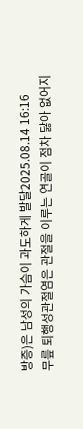방증)은 남성의 가슴이 과도하게 발달2025.08.14 16:16
무릎 퇴행성관절염은 관절을 이루는 연골이 점차 닳아 없어지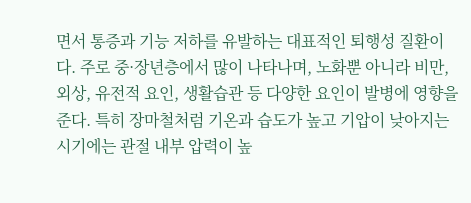면서 통증과 기능 저하를 유발하는 대표적인 퇴행성 질환이다. 주로 중·장년층에서 많이 나타나며, 노화뿐 아니라 비만, 외상, 유전적 요인, 생활습관 등 다양한 요인이 발병에 영향을 준다. 특히 장마철처럼 기온과 습도가 높고 기압이 낮아지는 시기에는 관절 내부 압력이 높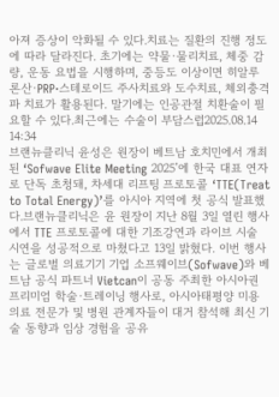아져 증상이 악화될 수 있다.치료는 질환의 진행 정도에 따라 달라진다. 초기에는 약물·물리치료, 체중 감량, 운동 요법을 시행하며, 중등도 이상이면 히알루론산·PRP·스테로이드 주사치료와 도수치료, 체외충격파 치료가 활용된다. 말기에는 인공관절 치환술이 필요할 수 있다.최근에는 수술이 부담스럽2025.08.14 14:34
브랜뉴클리닉 윤성은 원장이 베트남 호치민에서 개최된 ‘Sofwave Elite Meeting 2025’에 한국 대표 연자로 단독 초청돼, 차세대 리프팅 프로토콜 ‘TTE(Treat to Total Energy)’를 아시아 지역에 첫 공식 발표했다.브랜뉴클리닉은 윤 원장이 지난 8월 3일 열린 행사에서 TTE 프로토콜에 대한 기조강연과 라이브 시술 시연을 성공적으로 마쳤다고 13일 밝혔다. 이번 행사는 글로벌 의료기기 기업 소프웨이브(Sofwave)와 베트남 공식 파트너 Vietcan이 공동 주최한 아시아권 프리미엄 학술·트레이닝 행사로, 아시아태평양 미용의료 전문가 및 병원 관계자들이 대거 참석해 최신 기술 동향과 임상 경험을 공유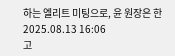하는 엘리트 미팅으로, 윤 원장은 한2025.08.13 16:06
고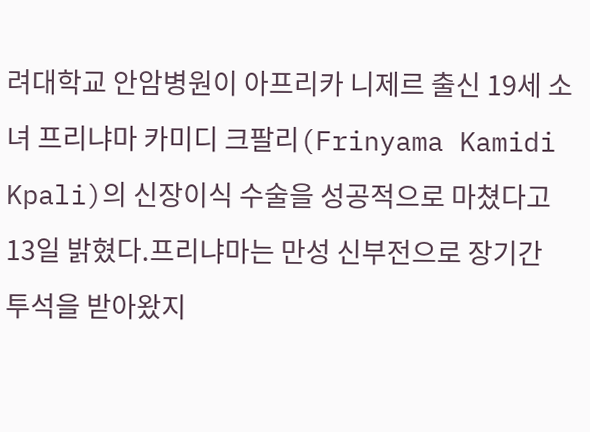려대학교 안암병원이 아프리카 니제르 출신 19세 소녀 프리냐마 카미디 크팔리(Frinyama Kamidi Kpali)의 신장이식 수술을 성공적으로 마쳤다고 13일 밝혔다.프리냐마는 만성 신부전으로 장기간 투석을 받아왔지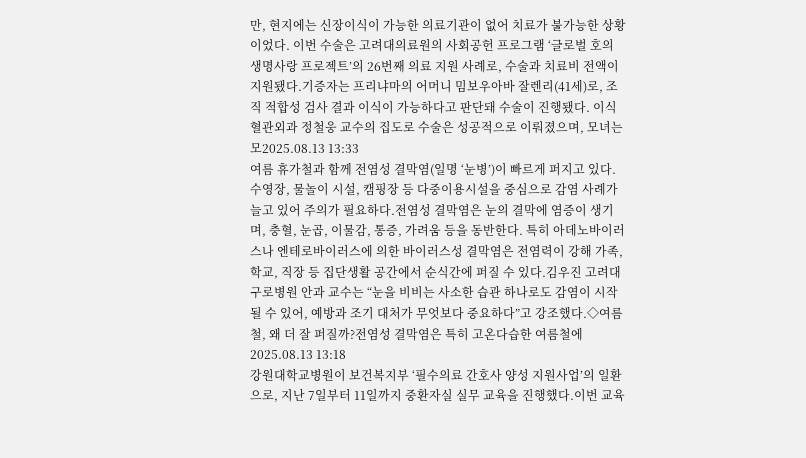만, 현지에는 신장이식이 가능한 의료기관이 없어 치료가 불가능한 상황이었다. 이번 수술은 고려대의료원의 사회공헌 프로그램 ‘글로벌 호의 생명사랑 프로젝트’의 26번째 의료 지원 사례로, 수술과 치료비 전액이 지원됐다.기증자는 프리냐마의 어머니 밈보우아바 잘렌리(41세)로, 조직 적합성 검사 결과 이식이 가능하다고 판단돼 수술이 진행됐다. 이식혈관외과 정철웅 교수의 집도로 수술은 성공적으로 이뤄졌으며, 모녀는 모2025.08.13 13:33
여름 휴가철과 함께 전염성 결막염(일명 ‘눈병’)이 빠르게 퍼지고 있다. 수영장, 물놀이 시설, 캠핑장 등 다중이용시설을 중심으로 감염 사례가 늘고 있어 주의가 필요하다.전염성 결막염은 눈의 결막에 염증이 생기며, 충혈, 눈곱, 이물감, 통증, 가려움 등을 동반한다. 특히 아데노바이러스나 엔테로바이러스에 의한 바이러스성 결막염은 전염력이 강해 가족, 학교, 직장 등 집단생활 공간에서 순식간에 퍼질 수 있다.김우진 고려대 구로병원 안과 교수는 “눈을 비비는 사소한 습관 하나로도 감염이 시작될 수 있어, 예방과 조기 대처가 무엇보다 중요하다”고 강조했다.◇여름철, 왜 더 잘 퍼질까?전염성 결막염은 특히 고온다습한 여름철에2025.08.13 13:18
강원대학교병원이 보건복지부 ‘필수의료 간호사 양성 지원사업’의 일환으로, 지난 7일부터 11일까지 중환자실 실무 교육을 진행했다.이번 교육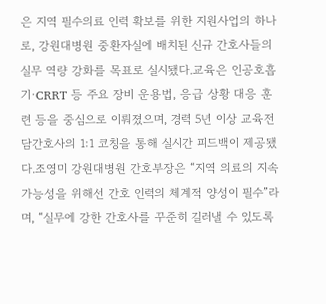은 지역 필수의료 인력 확보를 위한 지원사업의 하나로, 강원대병원 중환자실에 배치된 신규 간호사들의 실무 역량 강화를 목표로 실시됐다.교육은 인공호흡기·CRRT 등 주요 장비 운용법, 응급 상황 대응 훈련 등을 중심으로 이뤄졌으며, 경력 5년 이상 교육전담간호사의 1:1 코칭을 통해 실시간 피드백이 제공됐다.조영미 강원대병원 간호부장은 “지역 의료의 지속 가능성을 위해선 간호 인력의 체계적 양성이 필수”라며, “실무에 강한 간호사를 꾸준히 길러낼 수 있도록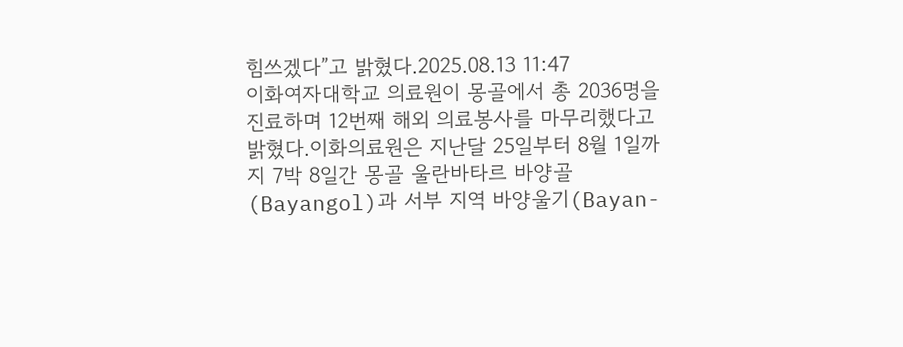힘쓰겠다”고 밝혔다.2025.08.13 11:47
이화여자대학교 의료원이 몽골에서 총 2036명을 진료하며 12번째 해외 의료봉사를 마무리했다고 밝혔다.이화의료원은 지난달 25일부터 8월 1일까지 7박 8일간 몽골 울란바타르 바양골(Bayangol)과 서부 지역 바양울기(Bayan-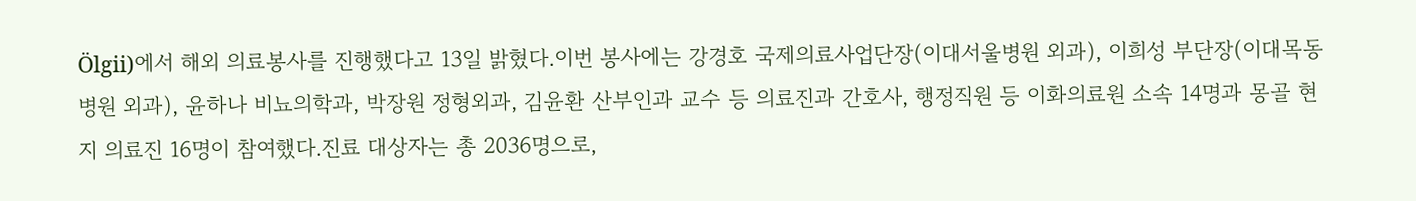Ölgii)에서 해외 의료봉사를 진행했다고 13일 밝혔다.이번 봉사에는 강경호 국제의료사업단장(이대서울병원 외과), 이희성 부단장(이대목동병원 외과), 윤하나 비뇨의학과, 박장원 정형외과, 김윤환 산부인과 교수 등 의료진과 간호사, 행정직원 등 이화의료원 소속 14명과 몽골 현지 의료진 16명이 참여했다.진료 대상자는 총 2036명으로,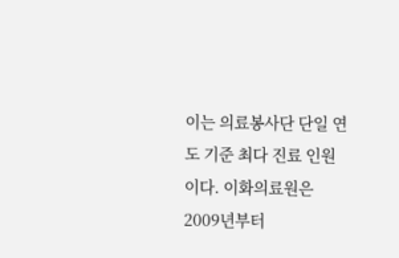이는 의료봉사단 단일 연도 기준 최다 진료 인원이다. 이화의료원은 2009년부터